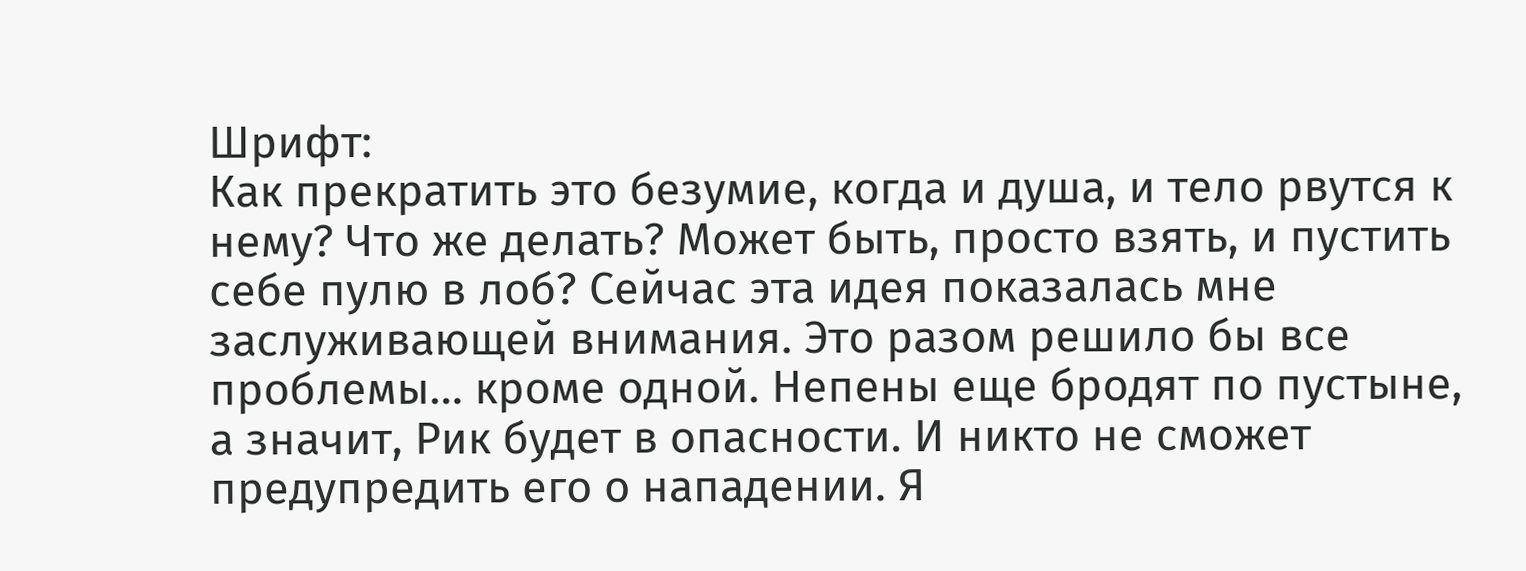Шрифт:
Как прекратить это безумие, когда и душа, и тело рвутся к нему? Что же делать? Может быть, просто взять, и пустить себе пулю в лоб? Сейчас эта идея показалась мне заслуживающей внимания. Это разом решило бы все проблемы… кроме одной. Непены еще бродят по пустыне, а значит, Рик будет в опасности. И никто не сможет предупредить его о нападении. Я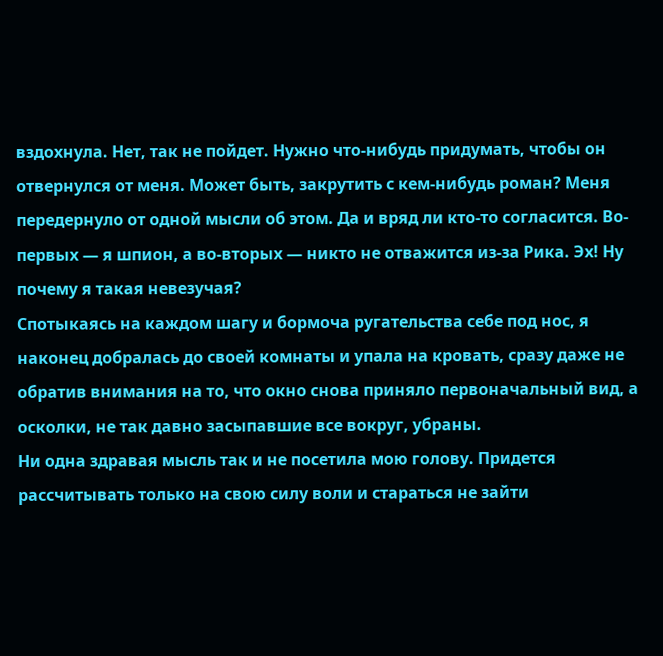вздохнула. Нет, так не пойдет. Нужно что-нибудь придумать, чтобы он отвернулся от меня. Может быть, закрутить с кем-нибудь роман? Меня передернуло от одной мысли об этом. Да и вряд ли кто-то согласится. Во-первых — я шпион, а во-вторых — никто не отважится из-за Рика. Эх! Ну почему я такая невезучая?
Спотыкаясь на каждом шагу и бормоча ругательства себе под нос, я наконец добралась до своей комнаты и упала на кровать, сразу даже не обратив внимания на то, что окно снова приняло первоначальный вид, а осколки, не так давно засыпавшие все вокруг, убраны.
Ни одна здравая мысль так и не посетила мою голову. Придется рассчитывать только на свою силу воли и стараться не зайти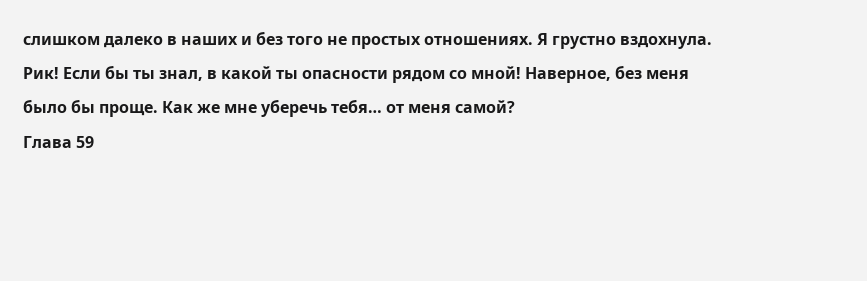слишком далеко в наших и без того не простых отношениях. Я грустно вздохнула. Рик! Если бы ты знал, в какой ты опасности рядом со мной! Наверное, без меня было бы проще. Как же мне уберечь тебя… от меня самой?
Глава 59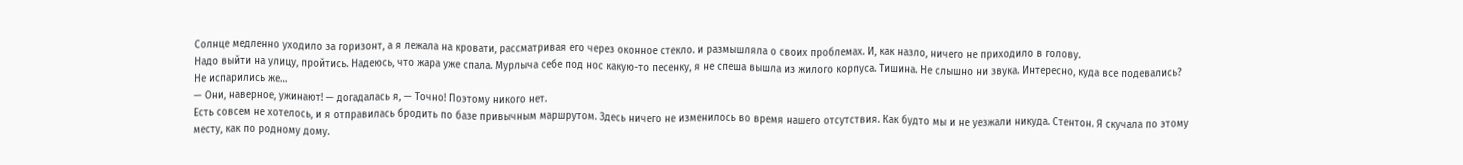Солнце медленно уходило за горизонт, а я лежала на кровати, рассматривая его через оконное стекло. и размышляла о своих проблемах. И, как назло, ничего не приходило в голову.
Надо выйти на улицу, пройтись. Надеюсь, что жара уже спала. Мурлыча себе под нос какую-то песенку, я не спеша вышла из жилого корпуса. Тишина. Не слышно ни звука. Интересно, куда все подевались? Не испарились же…
— Они, наверное, ужинают! — догадалась я, — Точно! Поэтому никого нет.
Есть совсем не хотелось, и я отправилась бродить по базе привычным маршрутом. Здесь ничего не изменилось во время нашего отсутствия. Как будто мы и не уезжали никуда. Стентон. Я скучала по этому месту, как по родному дому.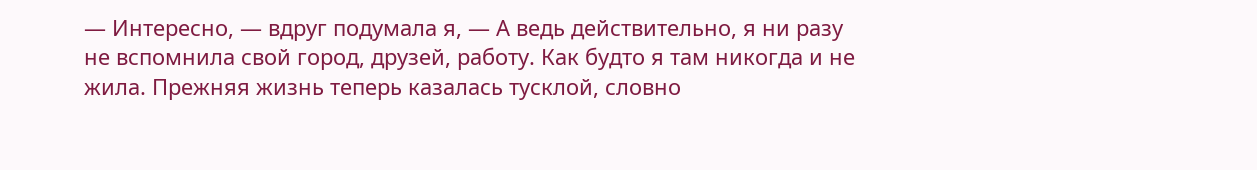— Интересно, — вдруг подумала я, — А ведь действительно, я ни разу не вспомнила свой город, друзей, работу. Как будто я там никогда и не жила. Прежняя жизнь теперь казалась тусклой, словно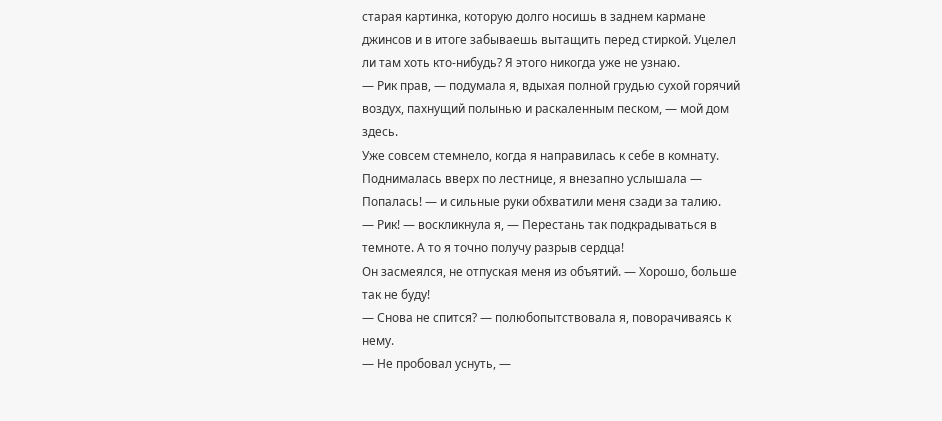старая картинка, которую долго носишь в заднем кармане джинсов и в итоге забываешь вытащить перед стиркой. Уцелел ли там хоть кто-нибудь? Я этого никогда уже не узнаю.
— Рик прав, — подумала я, вдыхая полной грудью сухой горячий воздух, пахнущий полынью и раскаленным песком, — мой дом здесь.
Уже совсем стемнело, когда я направилась к себе в комнату. Поднималась вверх по лестнице, я внезапно услышала — Попалась! — и сильные руки обхватили меня сзади за талию.
— Рик! — воскликнула я, — Перестань так подкрадываться в темноте. А то я точно получу разрыв сердца!
Он засмеялся, не отпуская меня из объятий. — Хорошо, больше так не буду!
— Снова не спится? — полюбопытствовала я, поворачиваясь к нему.
— Не пробовал уснуть, —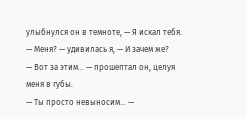улыбнулся он в темноте, — Я искал тебя.
— Меня? — удивилась я, — И зачем же?
— Вот за этим… — прошептал он, целуя меня в губы.
— Ты просто невыносим… —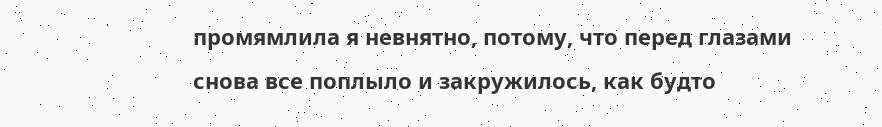промямлила я невнятно, потому, что перед глазами снова все поплыло и закружилось, как будто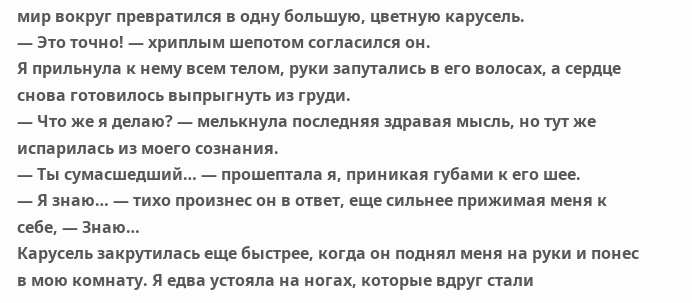мир вокруг превратился в одну большую, цветную карусель.
— Это точно! — хриплым шепотом согласился он.
Я прильнула к нему всем телом, руки запутались в его волосах, а сердце снова готовилось выпрыгнуть из груди.
— Что же я делаю? — мелькнула последняя здравая мысль, но тут же испарилась из моего сознания.
— Ты сумасшедший… — прошептала я, приникая губами к его шее.
— Я знаю… — тихо произнес он в ответ, еще сильнее прижимая меня к себе, — Знаю…
Карусель закрутилась еще быстрее, когда он поднял меня на руки и понес в мою комнату. Я едва устояла на ногах, которые вдруг стали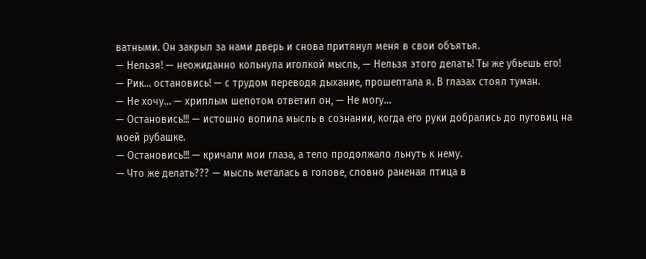ватными. Он закрыл за нами дверь и снова притянул меня в свои объятья.
— Нельзя! — неожиданно кольнула иголкой мысль, — Нельзя этого делать! Ты же убьешь его!
— Рик… остановись! — с трудом переводя дыхание, прошептала я. В глазах стоял туман.
— Не хочу… — хриплым шепотом ответил он, — Не могу…
— Остановись!!! — истошно вопила мысль в сознании, когда его руки добрались до пуговиц на моей рубашке.
— Остановись!!! — кричали мои глаза, а тело продолжало льнуть к нему.
— Что же делать??? — мысль металась в голове, словно раненая птица в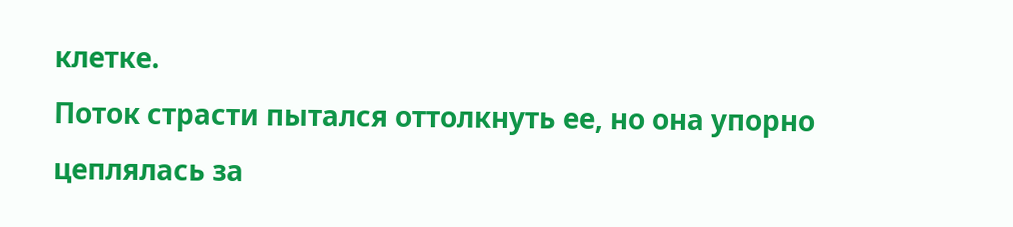клетке.
Поток страсти пытался оттолкнуть ее, но она упорно цеплялась за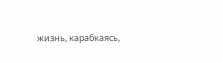жизнь, карабкаясь,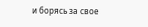и борясь за свое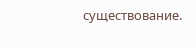существование.